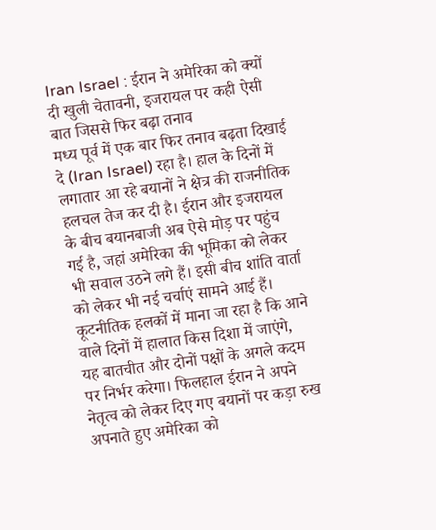Iran Israel : ईरान ने अमेरिका को क्यों दी खुली चेतावनी, इजरायल पर कही ऐसी बात जिससे फिर बढ़ा तनाव
मध्य पूर्व में एक बार फिर तनाव बढ़ता दिखाई दे (Iran Israel) रहा है। हाल के दिनों में लगातार आ रहे बयानों ने क्षेत्र की राजनीतिक हलचल तेज कर दी है। ईरान और इजरायल के बीच बयानबाजी अब ऐसे मोड़ पर पहुंच गई है, जहां अमेरिका की भूमिका को लेकर भी सवाल उठने लगे हैं। इसी बीच शांति वार्ता को लेकर भी नई चर्चाएं सामने आई हैं।
कूटनीतिक हलकों में माना जा रहा है कि आने वाले दिनों में हालात किस दिशा में जाएंगे, यह बातचीत और दोनों पक्षों के अगले कदम पर निर्भर करेगा। फिलहाल ईरान ने अपने नेतृत्व को लेकर दिए गए बयानों पर कड़ा रुख अपनाते हुए अमेरिका को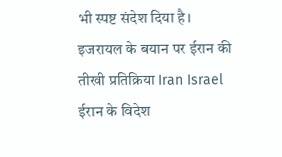भी स्पष्ट संदेश दिया है।
इजरायल के बयान पर ईरान की तीखी प्रतिक्रिया Iran Israel
ईरान के विदेश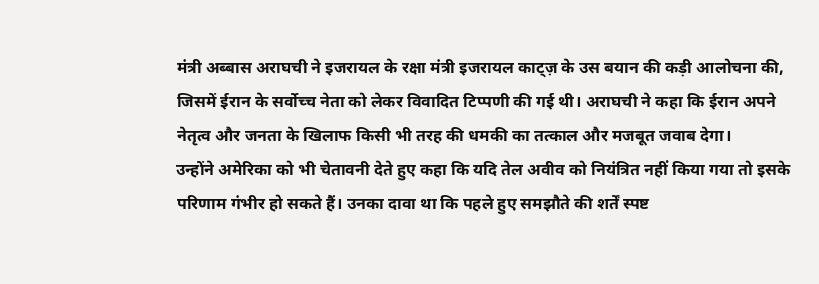मंत्री अब्बास अराघची ने इजरायल के रक्षा मंत्री इजरायल काट्ज़ के उस बयान की कड़ी आलोचना की, जिसमें ईरान के सर्वोच्च नेता को लेकर विवादित टिप्पणी की गई थी। अराघची ने कहा कि ईरान अपने नेतृत्व और जनता के खिलाफ किसी भी तरह की धमकी का तत्काल और मजबूत जवाब देगा।
उन्होंने अमेरिका को भी चेतावनी देते हुए कहा कि यदि तेल अवीव को नियंत्रित नहीं किया गया तो इसके परिणाम गंभीर हो सकते हैं। उनका दावा था कि पहले हुए समझौते की शर्तें स्पष्ट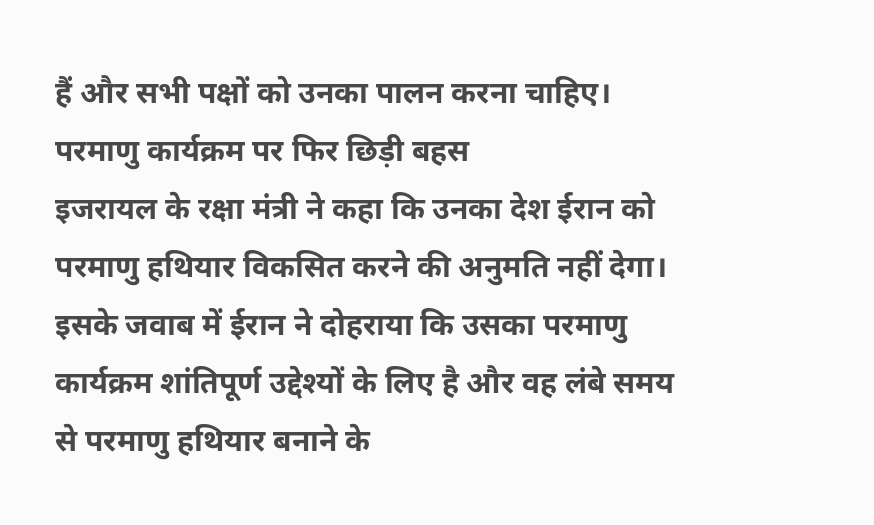हैं और सभी पक्षों को उनका पालन करना चाहिए।
परमाणु कार्यक्रम पर फिर छिड़ी बहस
इजरायल के रक्षा मंत्री ने कहा कि उनका देश ईरान को परमाणु हथियार विकसित करने की अनुमति नहीं देगा। इसके जवाब में ईरान ने दोहराया कि उसका परमाणु कार्यक्रम शांतिपूर्ण उद्देश्यों के लिए है और वह लंबे समय से परमाणु हथियार बनाने के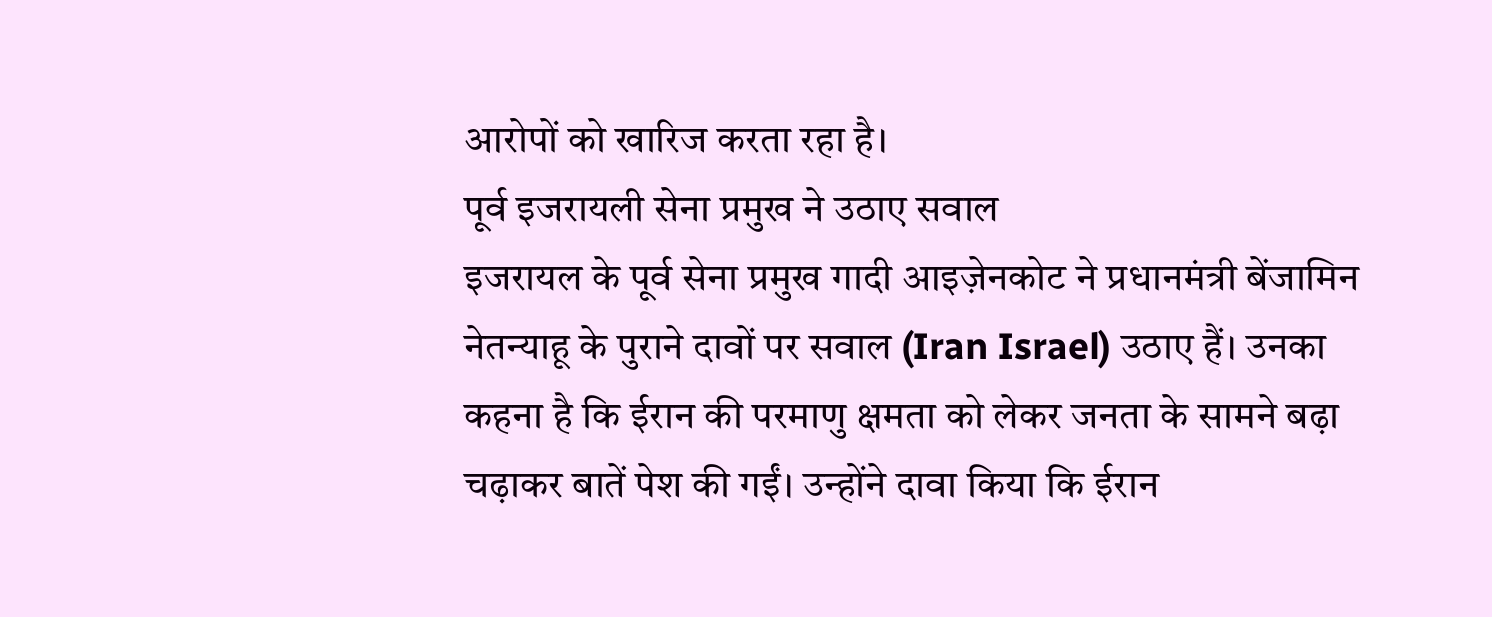आरोपों को खारिज करता रहा है।
पूर्व इजरायली सेना प्रमुख ने उठाए सवाल
इजरायल के पूर्व सेना प्रमुख गादी आइज़ेनकोट ने प्रधानमंत्री बेंजामिन नेतन्याहू के पुराने दावों पर सवाल (Iran Israel) उठाए हैं। उनका कहना है कि ईरान की परमाणु क्षमता को लेकर जनता के सामने बढ़ा चढ़ाकर बातें पेश की गईं। उन्होंने दावा किया कि ईरान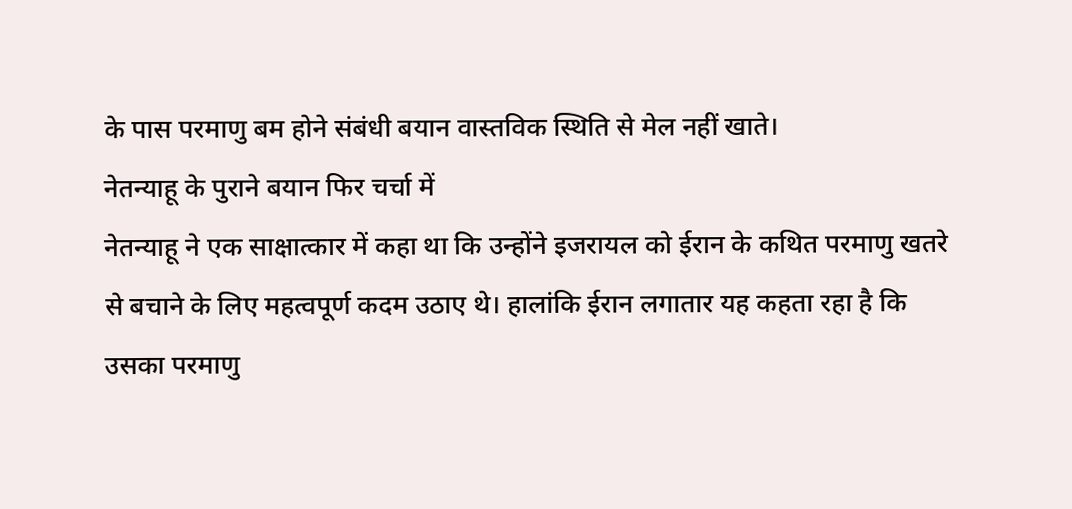के पास परमाणु बम होने संबंधी बयान वास्तविक स्थिति से मेल नहीं खाते।
नेतन्याहू के पुराने बयान फिर चर्चा में
नेतन्याहू ने एक साक्षात्कार में कहा था कि उन्होंने इजरायल को ईरान के कथित परमाणु खतरे से बचाने के लिए महत्वपूर्ण कदम उठाए थे। हालांकि ईरान लगातार यह कहता रहा है कि उसका परमाणु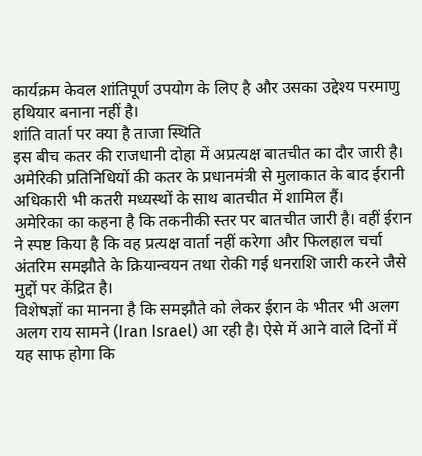कार्यक्रम केवल शांतिपूर्ण उपयोग के लिए है और उसका उद्देश्य परमाणु हथियार बनाना नहीं है।
शांति वार्ता पर क्या है ताजा स्थिति
इस बीच कतर की राजधानी दोहा में अप्रत्यक्ष बातचीत का दौर जारी है। अमेरिकी प्रतिनिधियों की कतर के प्रधानमंत्री से मुलाकात के बाद ईरानी अधिकारी भी कतरी मध्यस्थों के साथ बातचीत में शामिल हैं।
अमेरिका का कहना है कि तकनीकी स्तर पर बातचीत जारी है। वहीं ईरान ने स्पष्ट किया है कि वह प्रत्यक्ष वार्ता नहीं करेगा और फिलहाल चर्चा अंतरिम समझौते के क्रियान्वयन तथा रोकी गई धनराशि जारी करने जैसे मुद्दों पर केंद्रित है।
विशेषज्ञों का मानना है कि समझौते को लेकर ईरान के भीतर भी अलग अलग राय सामने (Iran Israel) आ रही है। ऐसे में आने वाले दिनों में यह साफ होगा कि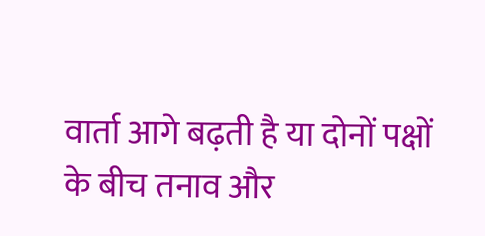वार्ता आगे बढ़ती है या दोनों पक्षों के बीच तनाव और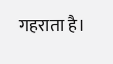गहराता है।